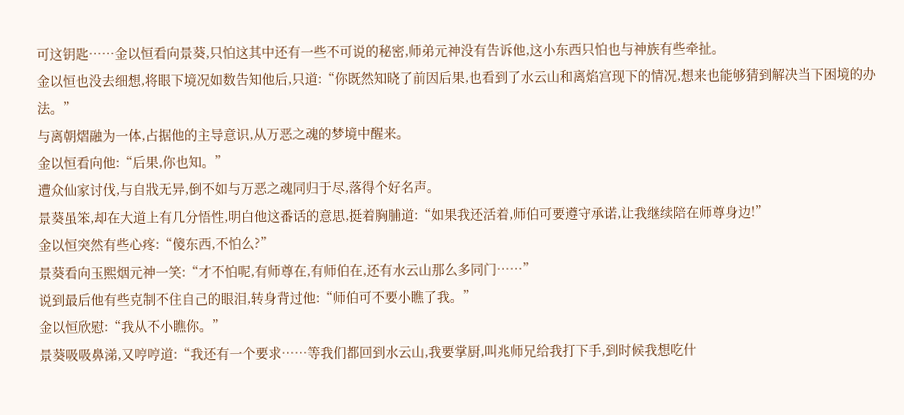可这钥匙……金以恒看向景葵,只怕这其中还有一些不可说的秘密,师弟元神没有告诉他,这小东西只怕也与神族有些牵扯。
金以恒也没去细想,将眼下境况如数告知他后,只道:“你既然知晓了前因后果,也看到了水云山和离焰宫现下的情况,想来也能够猜到解决当下困境的办法。”
与离朝熠融为一体,占据他的主导意识,从万恶之魂的梦境中醒来。
金以恒看向他:“后果,你也知。”
遭众仙家讨伐,与自戕无异,倒不如与万恶之魂同归于尽,落得个好名声。
景葵虽笨,却在大道上有几分悟性,明白他这番话的意思,挺着胸脯道:“如果我还活着,师伯可要遵守承诺,让我继续陪在师尊身边!”
金以恒突然有些心疼:“傻东西,不怕么?”
景葵看向玉熙烟元神一笑:“才不怕呢,有师尊在,有师伯在,还有水云山那么多同门……”
说到最后他有些克制不住自己的眼泪,转身背过他:“师伯可不要小瞧了我。”
金以恒欣慰:“我从不小瞧你。”
景葵吸吸鼻涕,又哼哼道:“我还有一个要求……等我们都回到水云山,我要掌厨,叫兆师兄给我打下手,到时候我想吃什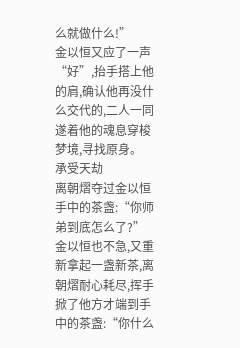么就做什么!”
金以恒又应了一声“好”,抬手搭上他的肩,确认他再没什么交代的,二人一同遂着他的魂息穿梭梦境,寻找原身。
承受天劫
离朝熠夺过金以恒手中的茶盏:“你师弟到底怎么了?”
金以恒也不急,又重新拿起一盏新茶,离朝熠耐心耗尽,挥手掀了他方才端到手中的茶盏:“你什么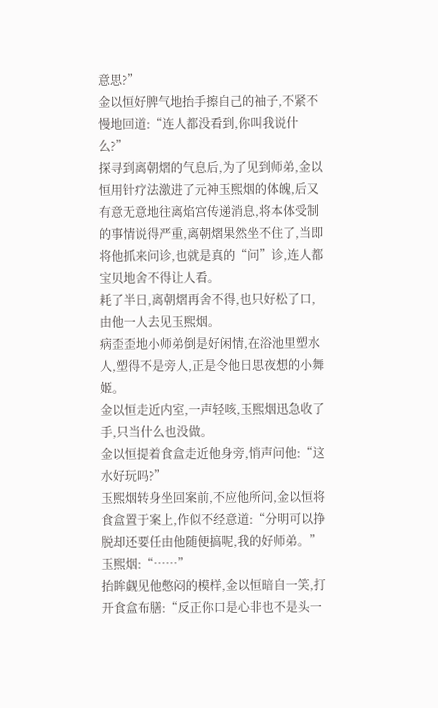意思?”
金以恒好脾气地抬手擦自己的袖子,不紧不慢地回道:“连人都没看到,你叫我说什么?”
探寻到离朝熠的气息后,为了见到师弟,金以恒用针疗法激进了元神玉熙烟的体魄,后又有意无意地往离焰宫传递消息,将本体受制的事情说得严重,离朝熠果然坐不住了,当即将他抓来问诊,也就是真的“问”诊,连人都宝贝地舍不得让人看。
耗了半日,离朝熠再舍不得,也只好松了口,由他一人去见玉熙烟。
病歪歪地小师弟倒是好闲情,在浴池里塑水人,塑得不是旁人,正是令他日思夜想的小舞姬。
金以恒走近内室,一声轻咳,玉熙烟迅急收了手,只当什么也没做。
金以恒提着食盒走近他身旁,悄声问他:“这水好玩吗?”
玉熙烟转身坐回案前,不应他所问,金以恒将食盒置于案上,作似不经意道:“分明可以挣脱却还要任由他随便搞呢,我的好师弟。”
玉熙烟:“……”
抬眸觑见他憋闷的模样,金以恒暗自一笑,打开食盒布膳:“反正你口是心非也不是头一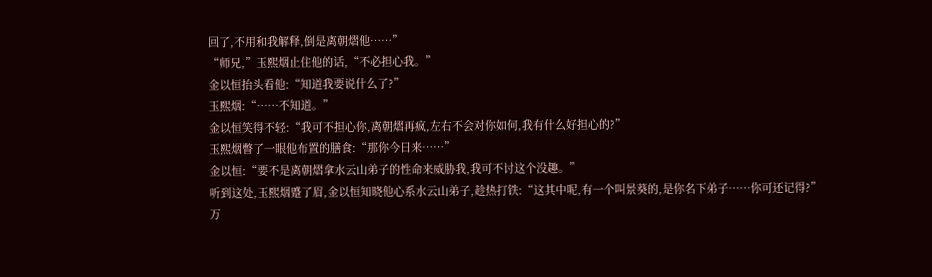回了,不用和我解释,倒是离朝熠他……”
“师兄,”玉熙烟止住他的话,“不必担心我。”
金以恒抬头看他:“知道我要说什么了?”
玉熙烟:“……不知道。”
金以恒笑得不轻:“我可不担心你,离朝熠再疯,左右不会对你如何,我有什么好担心的?”
玉熙烟瞥了一眼他布置的膳食:“那你今日来……”
金以恒:“要不是离朝熠拿水云山弟子的性命来威胁我,我可不讨这个没趣。”
听到这处,玉熙烟蹙了眉,金以恒知晓他心系水云山弟子,趁热打铁:“这其中呢,有一个叫景葵的,是你名下弟子……你可还记得?”
万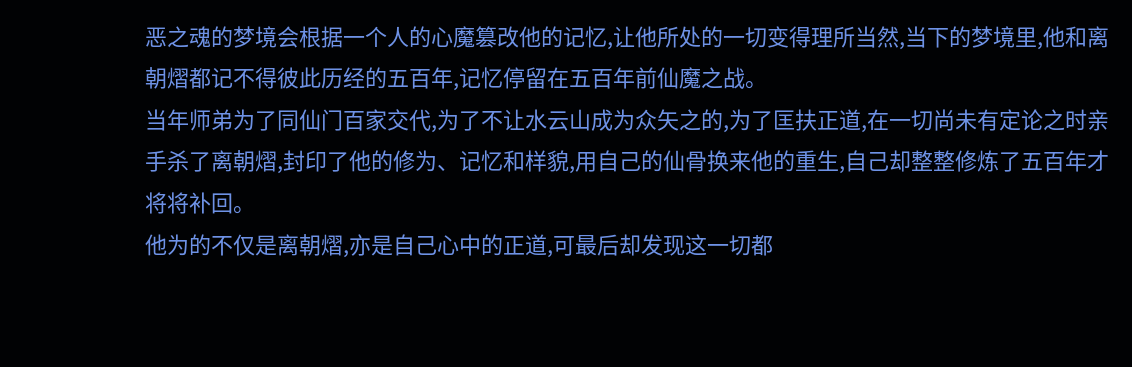恶之魂的梦境会根据一个人的心魔篡改他的记忆,让他所处的一切变得理所当然,当下的梦境里,他和离朝熠都记不得彼此历经的五百年,记忆停留在五百年前仙魔之战。
当年师弟为了同仙门百家交代,为了不让水云山成为众矢之的,为了匡扶正道,在一切尚未有定论之时亲手杀了离朝熠,封印了他的修为、记忆和样貌,用自己的仙骨换来他的重生,自己却整整修炼了五百年才将将补回。
他为的不仅是离朝熠,亦是自己心中的正道,可最后却发现这一切都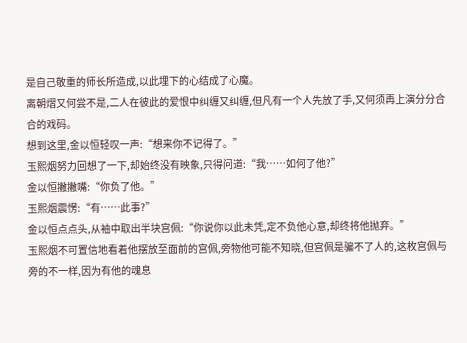是自己敬重的师长所造成,以此埋下的心结成了心魔。
离朝熠又何尝不是,二人在彼此的爱恨中纠缠又纠缠,但凡有一个人先放了手,又何须再上演分分合合的戏码。
想到这里,金以恒轻叹一声:“想来你不记得了。”
玉熙烟努力回想了一下,却始终没有映象,只得问道:“我……如何了他?”
金以恒撇撇嘴:“你负了他。”
玉熙烟震愣:“有……此事?”
金以恒点点头,从袖中取出半块宫佩:“你说你以此未凭,定不负他心意,却终将他抛弃。”
玉熙烟不可置信地看着他摆放至面前的宫佩,旁物他可能不知晓,但宫佩是骗不了人的,这枚宫佩与旁的不一样,因为有他的魂息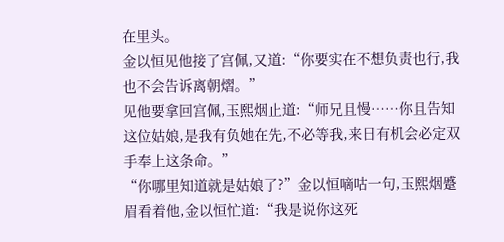在里头。
金以恒见他接了宫佩,又道:“你要实在不想负责也行,我也不会告诉离朝熠。”
见他要拿回宫佩,玉熙烟止道:“师兄且慢……你且告知这位姑娘,是我有负她在先,不必等我,来日有机会必定双手奉上这条命。”
“你哪里知道就是姑娘了?”金以恒嘀咕一句,玉熙烟蹙眉看着他,金以恒忙道:“我是说你这死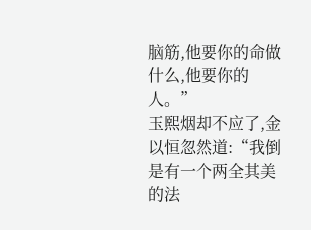脑筋,他要你的命做什么,他要你的人。”
玉熙烟却不应了,金以恒忽然道:“我倒是有一个两全其美的法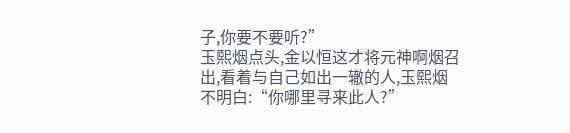子,你要不要听?”
玉熙烟点头,金以恒这才将元神啊烟召出,看着与自己如出一辙的人,玉熙烟不明白:“你哪里寻来此人?”